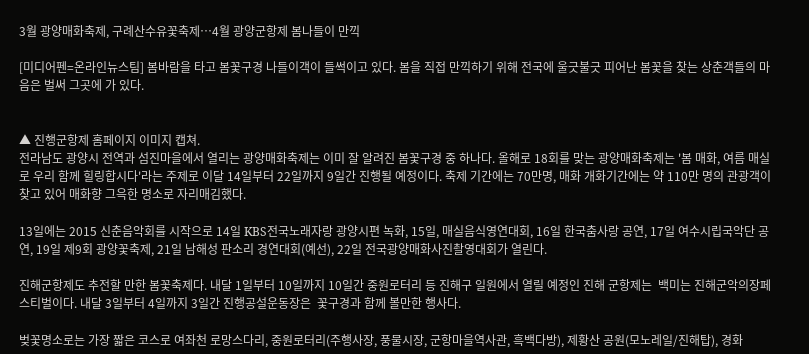3월 광양매화축제, 구례산수유꽃축제…4월 광양군항제 봄나들이 만끽

[미디어펜=온라인뉴스팀] 봄바람을 타고 봄꽃구경 나들이객이 들썩이고 있다. 봄을 직접 만끽하기 위해 전국에 울긋불긋 피어난 봄꽃을 찾는 상춘객들의 마음은 벌써 그곳에 가 있다.


▲ 진행군항제 홈페이지 이미지 캡쳐.
전라남도 광양시 전역과 섬진마을에서 열리는 광양매화축제는 이미 잘 알려진 봄꽃구경 중 하나다. 올해로 18회를 맞는 광양매화축제는 '봄 매화, 여름 매실로 우리 함께 힐링합시다'라는 주제로 이달 14일부터 22일까지 9일간 진행될 예정이다. 축제 기간에는 70만명, 매화 개화기간에는 약 110만 명의 관광객이 찾고 있어 매화향 그윽한 명소로 자리매김했다.

13일에는 2015 신춘음악회를 시작으로 14일 KBS전국노래자랑 광양시편 녹화, 15일, 매실음식영연대회, 16일 한국춤사랑 공연, 17일 여수시립국악단 공연, 19일 제9회 광양꽃축제, 21일 남해성 판소리 경연대회(예선), 22일 전국광양매화사진촬영대회가 열린다.

진해군항제도 추전할 만한 봄꽃축제다. 내달 1일부터 10일까지 10일간 중원로터리 등 진해구 일원에서 열릴 예정인 진해 군항제는  백미는 진해군악의장페스티벌이다. 내달 3일부터 4일까지 3일간 진행공설운동장은  꽃구경과 함께 볼만한 행사다.

벚꽃명소로는 가장 짧은 코스로 여좌천 로망스다리, 중원로터리(주행사장, 풍물시장, 군항마을역사관, 흑백다방), 제황산 공원(모노레일/진해탑), 경화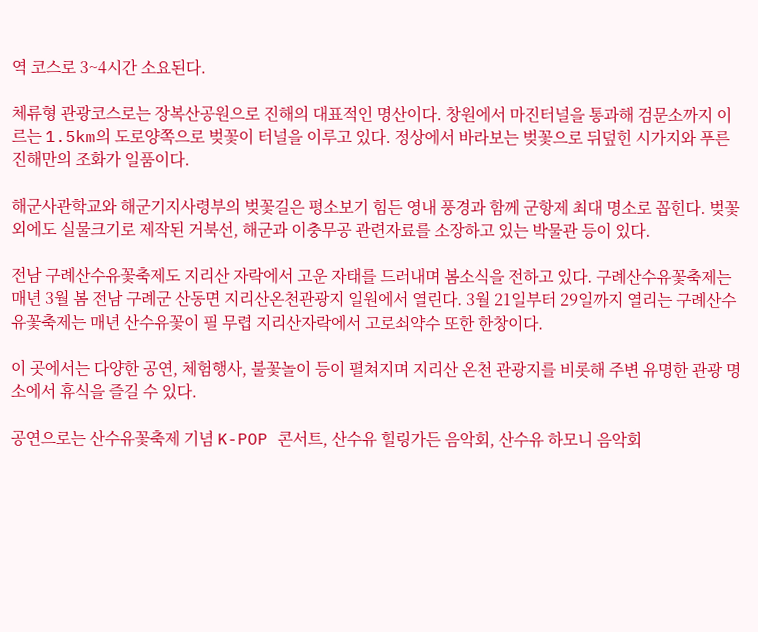역 코스로 3~4시간 소요된다.

체류형 관광코스로는 장복산공원으로 진해의 대표적인 명산이다. 창원에서 마진터널을 통과해 검문소까지 이르는 1.5km의 도로양쪽으로 벚꽃이 터널을 이루고 있다. 정상에서 바라보는 벚꽃으로 뒤덮힌 시가지와 푸른 진해만의 조화가 일품이다.

해군사관학교와 해군기지사령부의 벚꽃길은 평소보기 힘든 영내 풍경과 함께 군항제 최대 명소로 꼽힌다. 벚꽃 외에도 실물크기로 제작된 거북선, 해군과 이충무공 관련자료를 소장하고 있는 박물관 등이 있다.

전남 구례산수유꽃축제도 지리산 자락에서 고운 자태를 드러내며 봄소식을 전하고 있다. 구례산수유꽃축제는 매년 3월 봄 전남 구례군 산동면 지리산온천관광지 일원에서 열린다. 3월 21일부터 29일까지 열리는 구례산수유꽃축제는 매년 산수유꽃이 필 무렵 지리산자락에서 고로쇠약수 또한 한창이다.

이 곳에서는 다양한 공연, 체험행사, 불꽃놀이 등이 펼쳐지며 지리산 온천 관광지를 비롯해 주변 유명한 관광 명소에서 휴식을 즐길 수 있다.

공연으로는 산수유꽃축제 기념 K-POP 콘서트, 산수유 힐링가든 음악회, 산수유 하모니 음악회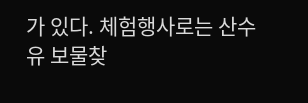가 있다. 체험행사로는 산수유 보물찾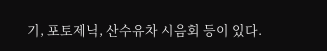기, 포토제닉, 산수유차 시음회 등이 있다.